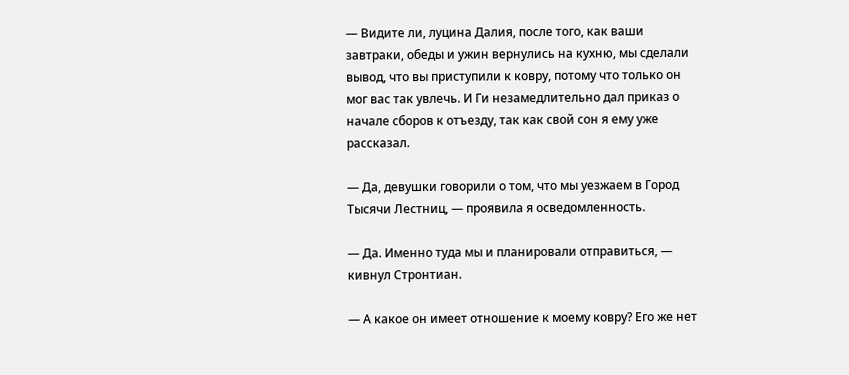— Видите ли, луцина Далия, после того, как ваши завтраки, обеды и ужин вернулись на кухню, мы сделали вывод, что вы приступили к ковру, потому что только он мог вас так увлечь. И Ги незамедлительно дал приказ о начале сборов к отъезду, так как свой сон я ему уже рассказал.

— Да, девушки говорили о том, что мы уезжаем в Город Тысячи Лестниц, — проявила я осведомленность.

— Да. Именно туда мы и планировали отправиться, — кивнул Стронтиан.

— А какое он имеет отношение к моему ковру? Его же нет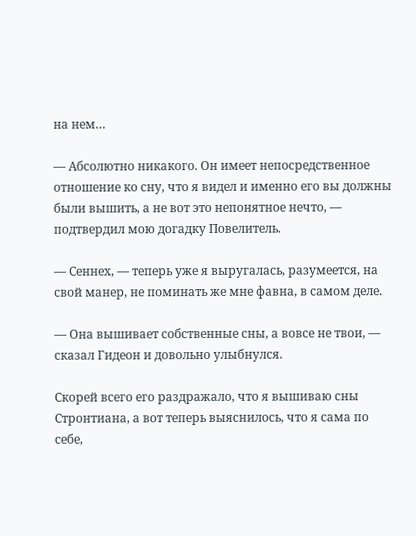на нем…

— Абсолютно никакого. Он имеет непосредственное отношение ко сну, что я видел и именно его вы должны были вышить, а не вот это непонятное нечто, — подтвердил мою догадку Повелитель.

— Сеннех, — теперь уже я выругалась, разумеется, на свой манер, не поминать же мне фавна, в самом деле.

— Она вышивает собственные сны, а вовсе не твои, — сказал Гидеон и довольно улыбнулся.

Скорей всего его раздражало, что я вышиваю сны Стронтиана, а вот теперь выяснилось, что я сама по себе,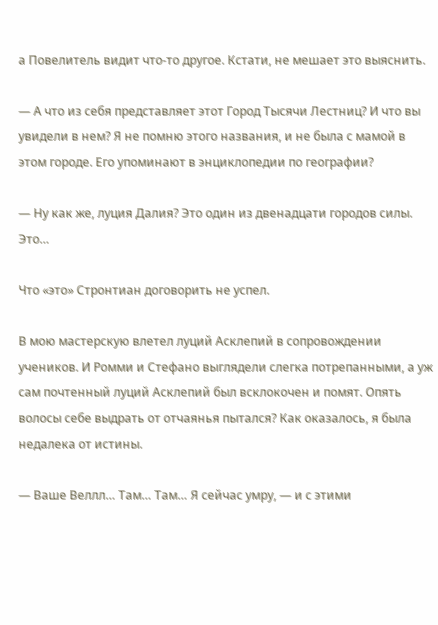а Повелитель видит что-то другое. Кстати, не мешает это выяснить.

— А что из себя представляет этот Город Тысячи Лестниц? И что вы увидели в нем? Я не помню этого названия, и не была с мамой в этом городе. Его упоминают в энциклопедии по географии?

— Ну как же, луция Далия? Это один из двенадцати городов силы. Это…

Что «это» Стронтиан договорить не успел.

В мою мастерскую влетел луций Асклепий в сопровождении учеников. И Ромми и Стефано выглядели слегка потрепанными, а уж сам почтенный луций Асклепий был всклокочен и помят. Опять волосы себе выдрать от отчаянья пытался? Как оказалось, я была недалека от истины.

— Ваше Веллл… Там… Там… Я сейчас умру, — и с этими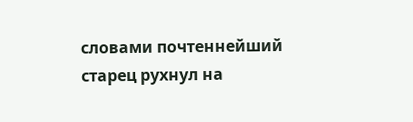словами почтеннейший старец рухнул на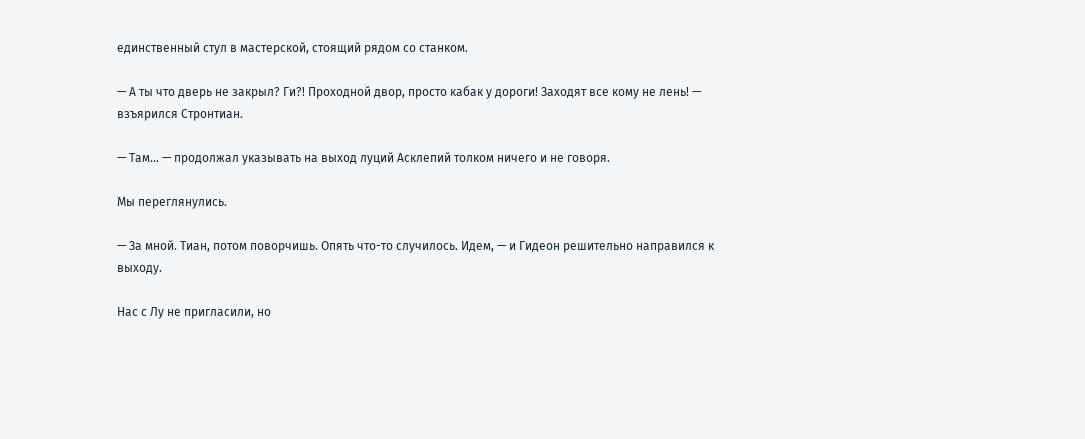единственный стул в мастерской, стоящий рядом со станком.

— А ты что дверь не закрыл? Ги?! Проходной двор, просто кабак у дороги! Заходят все кому не лень! — взъярился Стронтиан.

— Там… — продолжал указывать на выход луций Асклепий толком ничего и не говоря.

Мы переглянулись.

— За мной. Тиан, потом поворчишь. Опять что-то случилось. Идем, — и Гидеон решительно направился к выходу.

Нас с Лу не пригласили, но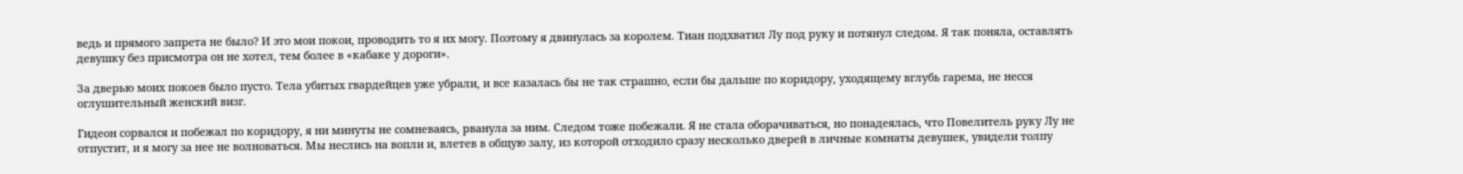ведь и прямого запрета не было? И это мои покои, проводить то я их могу. Поэтому я двинулась за королем. Тиан подхватил Лу под руку и потянул следом. Я так поняла, оставлять девушку без присмотра он не хотел, тем более в «кабаке у дороги».

За дверью моих покоев было пусто. Тела убитых гвардейцев уже убрали, и все казалась бы не так страшно, если бы дальше по коридору, уходящему вглубь гарема, не несся оглушительный женский визг.

Гидеон сорвался и побежал по коридору, я ни минуты не сомневаясь, рванула за ним. Следом тоже побежали. Я не стала оборачиваться, но понадеялась, что Повелитель руку Лу не отпустит, и я могу за нее не волноваться. Мы неслись на вопли и, влетев в общую залу, из которой отходило сразу несколько дверей в личные комнаты девушек, увидели толпу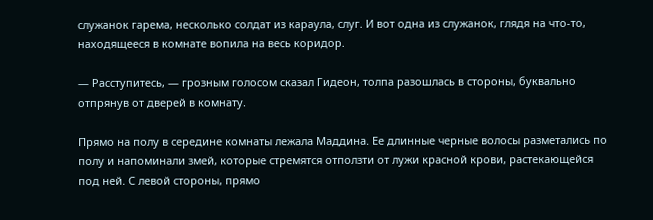служанок гарема, несколько солдат из караула, слуг. И вот одна из служанок, глядя на что-то, находящееся в комнате вопила на весь коридор.

— Расступитесь, — грозным голосом сказал Гидеон, толпа разошлась в стороны, буквально отпрянув от дверей в комнату.

Прямо на полу в середине комнаты лежала Маддина. Ее длинные черные волосы разметались по полу и напоминали змей, которые стремятся отползти от лужи красной крови, растекающейся под ней. С левой стороны, прямо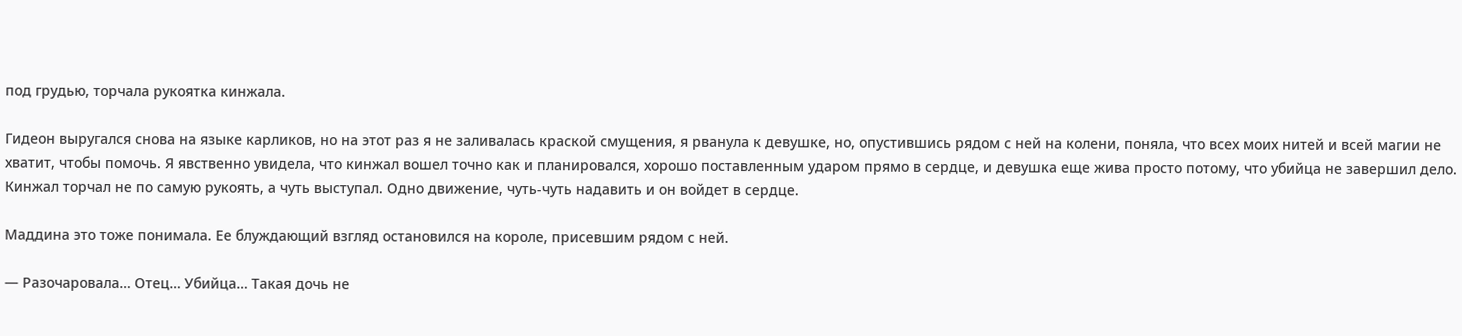под грудью, торчала рукоятка кинжала.

Гидеон выругался снова на языке карликов, но на этот раз я не заливалась краской смущения, я рванула к девушке, но, опустившись рядом с ней на колени, поняла, что всех моих нитей и всей магии не хватит, чтобы помочь. Я явственно увидела, что кинжал вошел точно как и планировался, хорошо поставленным ударом прямо в сердце, и девушка еще жива просто потому, что убийца не завершил дело. Кинжал торчал не по самую рукоять, а чуть выступал. Одно движение, чуть-чуть надавить и он войдет в сердце.

Маддина это тоже понимала. Ее блуждающий взгляд остановился на короле, присевшим рядом с ней.

— Разочаровала… Отец… Убийца… Такая дочь не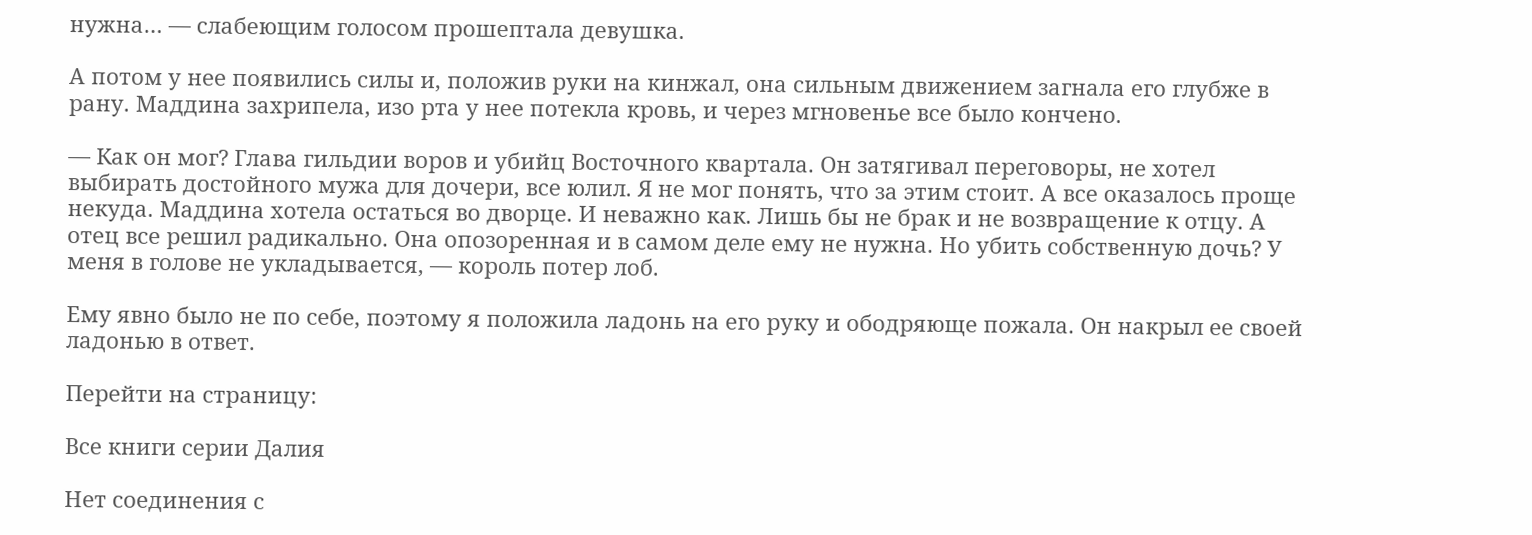нужна… — слабеющим голосом прошептала девушка.

А потом у нее появились силы и, положив руки на кинжал, она сильным движением загнала его глубже в рану. Маддина захрипела, изо рта у нее потекла кровь, и через мгновенье все было кончено.

— Как он мог? Глава гильдии воров и убийц Восточного квартала. Он затягивал переговоры, не хотел выбирать достойного мужа для дочери, все юлил. Я не мог понять, что за этим стоит. А все оказалось проще некуда. Маддина хотела остаться во дворце. И неважно как. Лишь бы не брак и не возвращение к отцу. А отец все решил радикально. Она опозоренная и в самом деле ему не нужна. Но убить собственную дочь? У меня в голове не укладывается, — король потер лоб.

Ему явно было не по себе, поэтому я положила ладонь на его руку и ободряюще пожала. Он накрыл ее своей ладонью в ответ.

Перейти на страницу:

Все книги серии Далия

Нет соединения с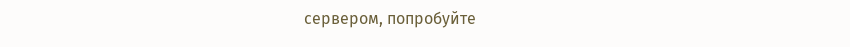сервером, попробуйте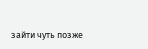зайти чуть позже